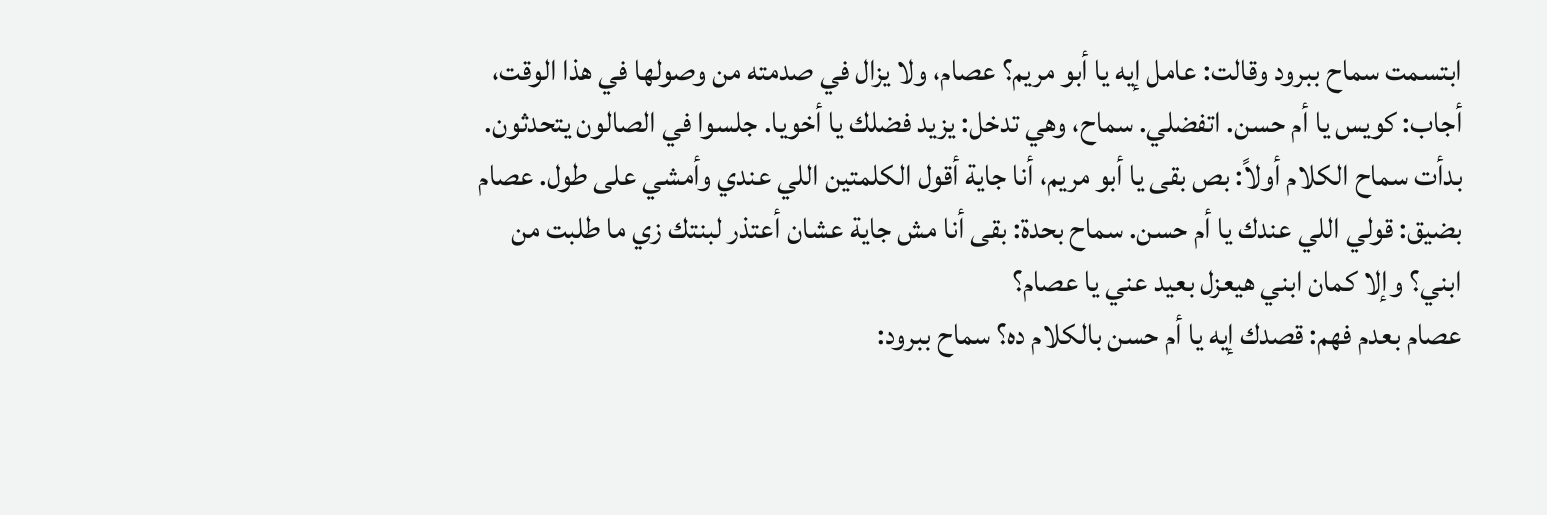ابتسمت سماح ببرود وقالت: عامل إيه يا أبو مريم؟ عصام، ولا يزال في صدمته من وصولها في هذا الوقت، أجاب: كويس يا أم حسن. اتفضلي. سماح، وهي تدخل: يزيد فضلك يا أخويا. جلسوا في الصالون يتحدثون. بدأت سماح الكلام أولاً: بص بقى يا أبو مريم، أنا جاية أقول الكلمتين اللي عندي وأمشي على طول. عصام بضيق: قولي اللي عندك يا أم حسن. سماح بحدة: بقى أنا مش جاية عشان أعتذر لبنتك زي ما طلبت من ابني؟ وإلا كمان ابني هيعزل بعيد عني يا عصام؟
عصام بعدم فهم: قصدك إيه يا أم حسن بالكلام ده؟ سماح ببرود: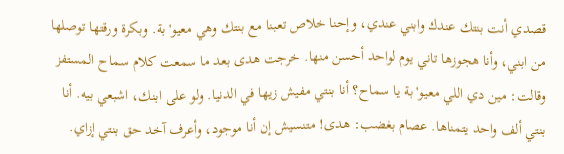قصدي أنت بنتك عندك وابني عندي، وإحنا خلاص تعبنا مع بنتك وهي معيو'بة. وبكرة ورقتها توصلها من ابني، وأنا هجوزها تاني يوم لواحد أحسن منها. خرجت هدى بعد ما سمعت كلام سماح المستفز وقالت: مين دي اللي معيو'بة يا سماح؟ أنا بنتي مفيش زيها في الدنيا. ولو على ابنك، اشبعي بيه. أنا بنتي ألف واحد يتمناها. عصام بغضب: هدى! متنسيش إن أنا موجود، وأعرف آخد حق بنتي إزاي.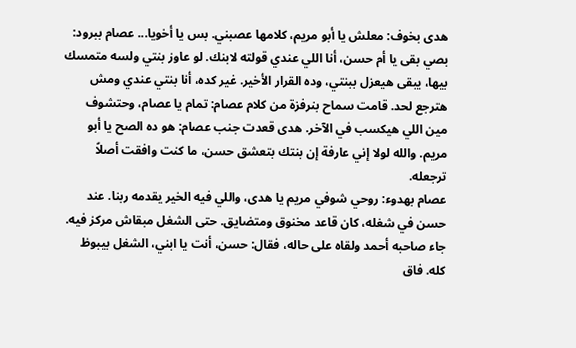هدى بخوف: معلش يا أبو مريم، كلامها عصبني. بس يا أخويا... عصام ببرود: بصي بقى يا أم حسن، أنا اللي عندي قولته لابنك. لو عاوز بنتي ولسه متمسك بيها، يبقى هيعزل ببنتي، وده القرار الأخير. غير كده، أنا بنتي عندي ومش هترجع لحد. قامت سماح بنرفزة من كلام عصام: تمام يا عصام، وحتشوف مين اللي هيكسب في الآخر. هدى قعدت جنب عصام: هو ده الصح يا أبو مريم. والله لولا إني عارفة إن بنتك بتعشق حسن، ما كنت وافقت أصلاً ترجعله.
عصام بهدوء: روحي شوفي مريم يا هدى، واللي فيه الخير يقدمه ربنا. عند حسن في شغله، كان قاعد مخنوق ومتضايق. حتى الشغل مبقاش مركز فيه. جاء صاحبه أحمد ولقاه على حاله، فقال: حسن، أنت يا ابني، الشغل بيبوظ كله. فاق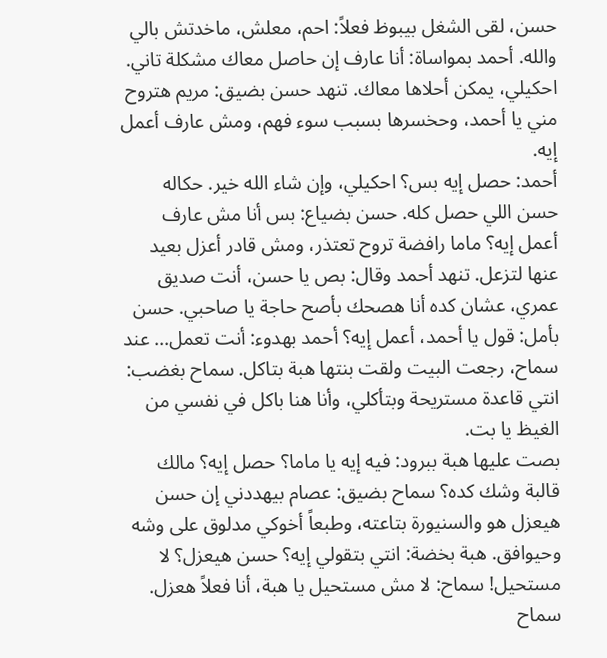حسن، لقى الشغل بيبوظ فعلاً: احم، معلش، ماخدتش بالي والله. أحمد بمواساة: أنا عارف إن حاصل معاك مشكلة تاني. احكيلي، يمكن أحلاها معاك. تنهد حسن بضيق: مريم هتروح مني يا أحمد، وحخسرها بسبب سوء فهم، ومش عارف أعمل إيه.
أحمد: حصل إيه بس؟ احكيلي، وإن شاء الله خير. حكاله حسن اللي حصل كله. حسن بضياع: بس أنا مش عارف أعمل إيه؟ ماما رافضة تروح تعتذر، ومش قادر أعزل بعيد عنها لتزعل. تنهد أحمد وقال: بص يا حسن، أنت صديق عمري، عشان كده أنا هصحك بأصح حاجة يا صاحبي. حسن بأمل: قول يا أحمد، أعمل إيه؟ أحمد بهدوء: أنت تعمل... عند سماح، رجعت البيت ولقت بنتها هبة بتاكل. سماح بغضب: انتي قاعدة مستريحة وبتأكلي، وأنا هنا باكل في نفسي من الغيظ يا بت.
بصت عليها هبة ببرود: فيه إيه يا ماما؟ حصل إيه؟ مالك قالبة وشك كده؟ سماح بضيق: عصام بيهددني إن حسن هيعزل هو والسنيورة بتاعته، وطبعاً أخوكي مدلوق على وشه وحيوافق. هبة بخضة: انتي بتقولي إيه؟ حسن هيعزل؟ لا مستحيل! سماح: لا مش مستحيل يا هبة، أنا فعلاً هعزل. سماح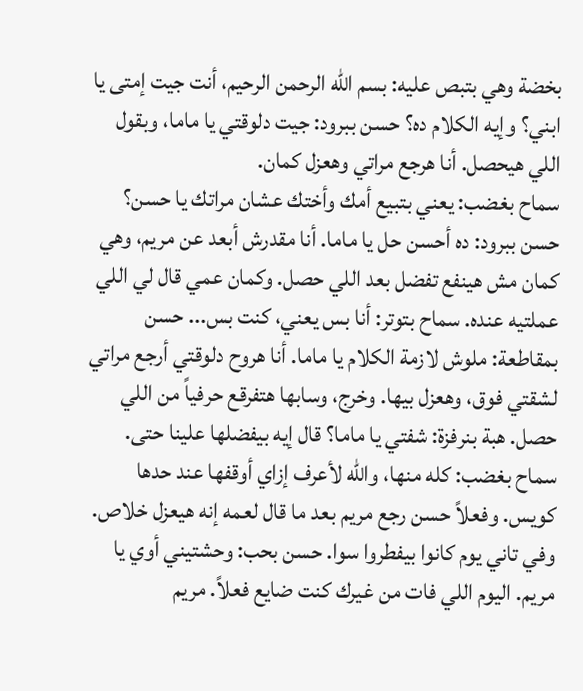بخضة وهي بتبص عليه: بسم الله الرحمن الرحيم، أنت جيت إمتى يا ابني؟ وإيه الكلام ده؟ حسن ببرود: جيت دلوقتي يا ماما، وبقول اللي هيحصل. أنا هرجع مراتي وهعزل كمان.
سماح بغضب: يعني بتبيع أمك وأختك عشان مراتك يا حسن؟ حسن ببرود: ده أحسن حل يا ماما. أنا مقدرش أبعد عن مريم، وهي كمان مش هينفع تفضل بعد اللي حصل. وكمان عمي قال لي اللي عملتيه عنده. سماح بتوتر: أنا بس يعني، كنت بس... حسن بمقاطعة: ملوش لازمة الكلام يا ماما. أنا هروح دلوقتي أرجع مراتي لشقتي فوق، وهعزل بيها. وخرج، وسابها هتفرقع حرفياً من اللي حصل. هبة بنرفزة: شفتي يا ماما؟ قال إيه بيفضلها علينا حتى.
سماح بغضب: كله منها، والله لأعرف إزاي أوقفها عند حدها كويس. وفعلاً حسن رجع مريم بعد ما قال لعمه إنه هيعزل خلاص. وفي تاني يوم كانوا بيفطروا سوا. حسن بحب: وحشتيني أوي يا مريم. اليوم اللي فات من غيرك كنت ضايع فعلاً. مريم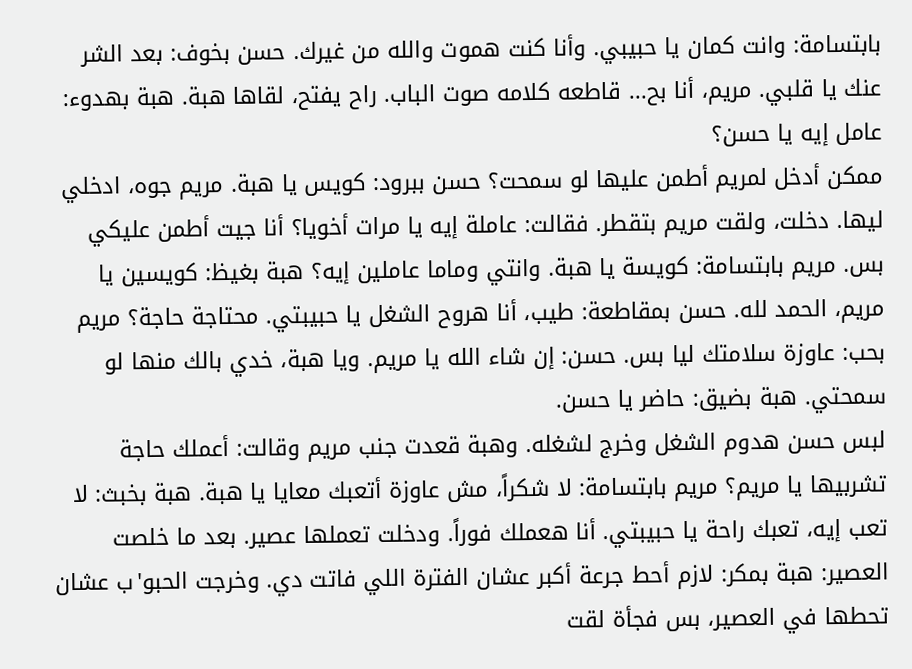بابتسامة: وانت كمان يا حبيبي. وأنا كنت هموت والله من غيرك. حسن بخوف: بعد الشر عنك يا قلبي. مريم، أنا بح... قاطعه كلامه صوت الباب. راح يفتح، لقاها هبة. هبة بهدوء: عامل إيه يا حسن؟
ممكن أدخل لمريم أطمن عليها لو سمحت؟ حسن ببرود: كويس يا هبة. مريم جوه، ادخلي ليها. دخلت، ولقت مريم بتقطر. فقالت: عاملة إيه يا مرات أخويا؟ أنا جيت أطمن عليكي بس. مريم بابتسامة: كويسة يا هبة. وانتي وماما عاملين إيه؟ هبة بغيظ: كويسين يا مريم، الحمد لله. حسن بمقاطعة: طيب، أنا هروح الشغل يا حبيبتي. محتاجة حاجة؟ مريم بحب: عاوزة سلامتك ليا بس. حسن: إن شاء الله يا مريم. ويا هبة، خدي بالك منها لو سمحتي. هبة بضيق: حاضر يا حسن.
لبس حسن هدوم الشغل وخرج لشغله. وهبة قعدت جنب مريم وقالت: أعملك حاجة تشربيها يا مريم؟ مريم بابتسامة: لا شكراً، مش عاوزة أتعبك معايا يا هبة. هبة بخبث: لا تعب إيه، تعبك راحة يا حبيبتي. أنا هعملك فوراً. ودخلت تعملها عصير. بعد ما خلصت العصير: هبة بمكر: لازم أحط جرعة أكبر عشان الفترة اللي فاتت دي. وخرجت الحبو'ب عشان تحطها في العصير، بس فجأة لقت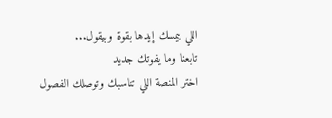اللي بيمسك إيدها بقوة وبيقول...
تابعنا وما يفوتك جديد
اختر المنصة اللي تناسبك وتوصلك الفصول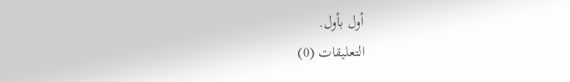أول بأول.
التعليقات (0)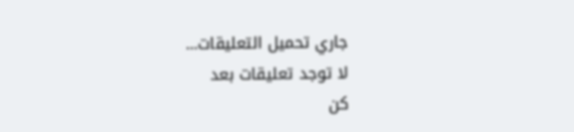جاري تحميل التعليقات...
لا توجد تعليقات بعد
كن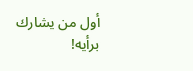أول من يشارك برأيه!